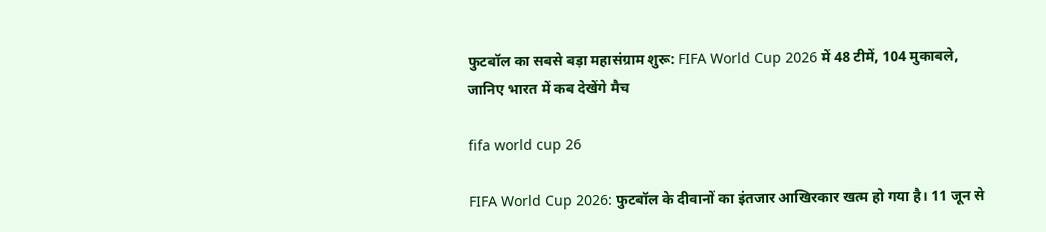फुटबॉल का सबसे बड़ा महासंग्राम शुरू: FIFA World Cup 2026 में 48 टीमें, 104 मुकाबले, जानिए भारत में कब देखेंगे मैच

fifa world cup 26

FIFA World Cup 2026: फुटबॉल के दीवानों का इंतजार आखिरकार खत्म हो गया है। 11 जून से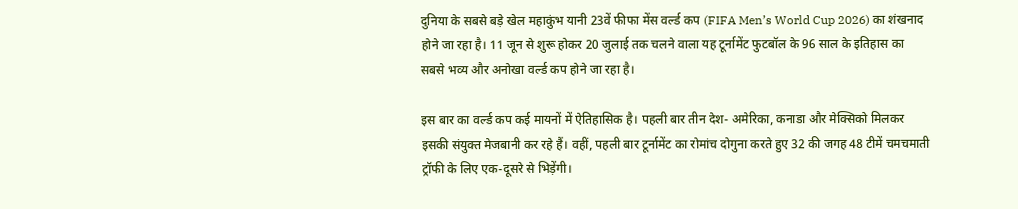दुनिया के सबसे बड़े खेल महाकुंभ यानी 23वें फीफा मेंस वर्ल्ड कप (FIFA Men’s World Cup 2026) का शंखनाद होने जा रहा है। 11 जून से शुरू होकर 20 जुलाई तक चलने वाला यह टूर्नामेंट फुटबॉल के 96 साल के इतिहास का सबसे भव्य और अनोखा वर्ल्ड कप होने जा रहा है।

इस बार का वर्ल्ड कप कई मायनों में ऐतिहासिक है। पहली बार तीन देश- अमेरिका, कनाडा और मेक्सिको मिलकर इसकी संयुक्त मेजबानी कर रहे हैं। वहीं, पहली बार टूर्नामेंट का रोमांच दोगुना करते हुए 32 की जगह 48 टीमें चमचमाती ट्रॉफी के लिए एक-दूसरे से भिड़ेंगी।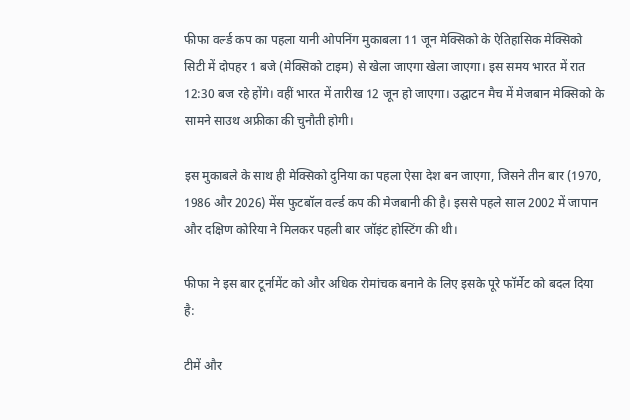फीफा वर्ल्ड कप का पहला यानी ओपनिंग मुकाबला 11 जून मेक्सिको के ऐतिहासिक मेक्सिको सिटी में दोपहर 1 बजे (मेक्सिको टाइम) से खेला जाएगा खेला जाएगा। इस समय भारत में रात 12:30 बज रहे होंगे। वहीं भारत में तारीख 12 जून हो जाएगा। उद्घाटन मैच में मेजबान मेक्सिको के सामने साउथ अफ्रीका की चुनौती होगी।

इस मुकाबले के साथ ही मेक्सिको दुनिया का पहला ऐसा देश बन जाएगा, जिसने तीन बार (1970, 1986 और 2026) मेंस फुटबॉल वर्ल्ड कप की मेजबानी की है। इससे पहले साल 2002 में जापान और दक्षिण कोरिया ने मिलकर पहली बार जॉइंट होस्टिंग की थी।

फीफा ने इस बार टूर्नामेंट को और अधिक रोमांचक बनाने के लिए इसके पूरे फॉर्मेट को बदल दिया है:

टीमें और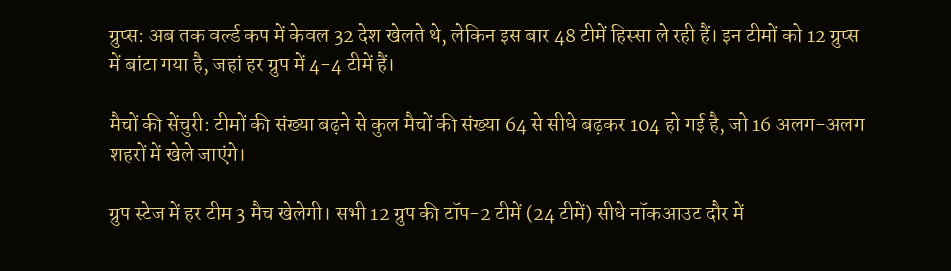ग्रुप्स: अब तक वर्ल्ड कप में केवल 32 देश खेलते थे, लेकिन इस बार 48 टीमें हिस्सा ले रही हैं। इन टीमों को 12 ग्रुप्स में बांटा गया है, जहां हर ग्रुप में 4-4 टीमें हैं।

मैचों की सेंचुरी: टीमों की संख्या बढ़ने से कुल मैचों की संख्या 64 से सीधे बढ़कर 104 हो गई है, जो 16 अलग-अलग शहरों में खेले जाएंगे।

ग्रुप स्टेज में हर टीम 3 मैच खेलेगी। सभी 12 ग्रुप की टॉप-2 टीमें (24 टीमें) सीधे नॉकआउट दौर में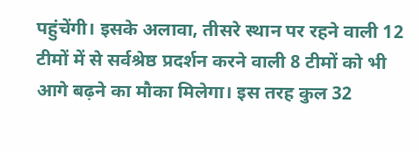पहुंचेंगी। इसके अलावा, तीसरे स्थान पर रहने वाली 12 टीमों में से सर्वश्रेष्ठ प्रदर्शन करने वाली 8 टीमों को भी आगे बढ़ने का मौका मिलेगा। इस तरह कुल 32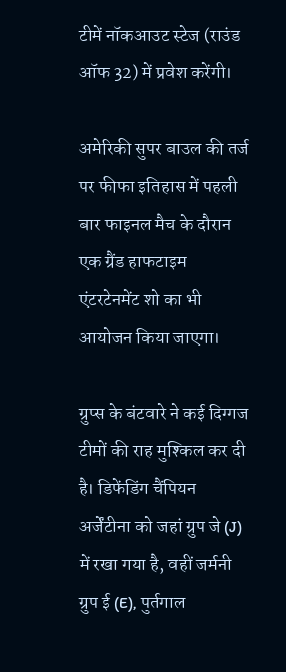टीमें नॉकआउट स्टेज (राउंड ऑफ 32) में प्रवेश करेंगी।

अमेरिकी सुपर बाउल की तर्ज पर फीफा इतिहास में पहली बार फाइनल मैच के दौरान एक ग्रैंड हाफटाइम एंटरटेनमेंट शो का भी आयोजन किया जाएगा।

ग्रुप्स के बंटवारे ने कई दिग्गज टीमों की राह मुश्किल कर दी है। डिफेंडिंग चैंपियन अर्जेंटीना को जहां ग्रुप जे (J) में रखा गया है, वहीं जर्मनी ग्रुप ई (E), पुर्तगाल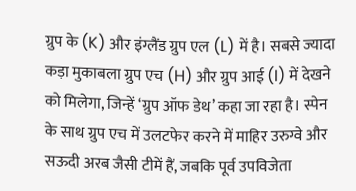ग्रुप के (K) और इंग्लैंड ग्रुप एल (L) में है। सबसे ज्यादा कड़ा मुकाबला ग्रुप एच (H) और ग्रुप आई (I) में देखने को मिलेगा, जिन्हें ‘ग्रुप ऑफ डेथ’ कहा जा रहा है। स्पेन के साथ ग्रुप एच में उलटफेर करने में माहिर उरुग्वे और सऊदी अरब जैसी टीमें हैं, जबकि पूर्व उपविजेता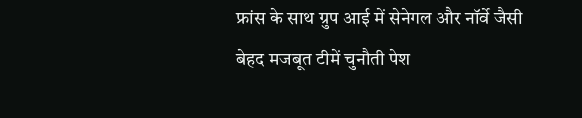फ्रांस के साथ ग्रुप आई में सेनेगल और नॉर्वे जैसी बेहद मजबूत टीमें चुनौती पेश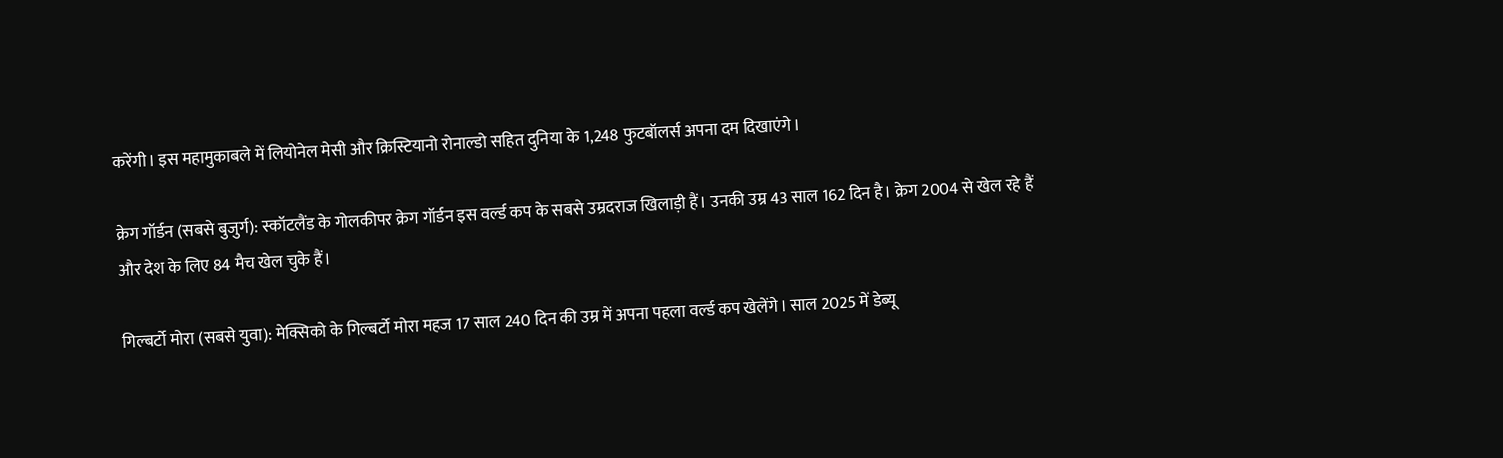करेंगी। इस महामुकाबले में लियोनेल मेसी और क्रिस्टियानो रोनाल्डो सहित दुनिया के 1,248 फुटबॉलर्स अपना दम दिखाएंगे।

क्रेग गॉर्डन (सबसे बुजुर्ग): स्कॉटलैंड के गोलकीपर क्रेग गॉर्डन इस वर्ल्ड कप के सबसे उम्रदराज खिलाड़ी हैं। उनकी उम्र 43 साल 162 दिन है। क्रेग 2004 से खेल रहे हैं और देश के लिए 84 मैच खेल चुके हैं।

गिल्बर्टो मोरा (सबसे युवा): मेक्सिको के गिल्बर्टो मोरा महज 17 साल 240 दिन की उम्र में अपना पहला वर्ल्ड कप खेलेंगे। साल 2025 में डेब्यू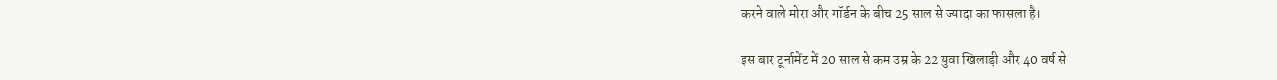करने वाले मोरा और गॉर्डन के बीच 25 साल से ज्यादा का फासला है।

इस बार टूर्नामेंट में 20 साल से कम उम्र के 22 युवा खिलाड़ी और 40 वर्ष से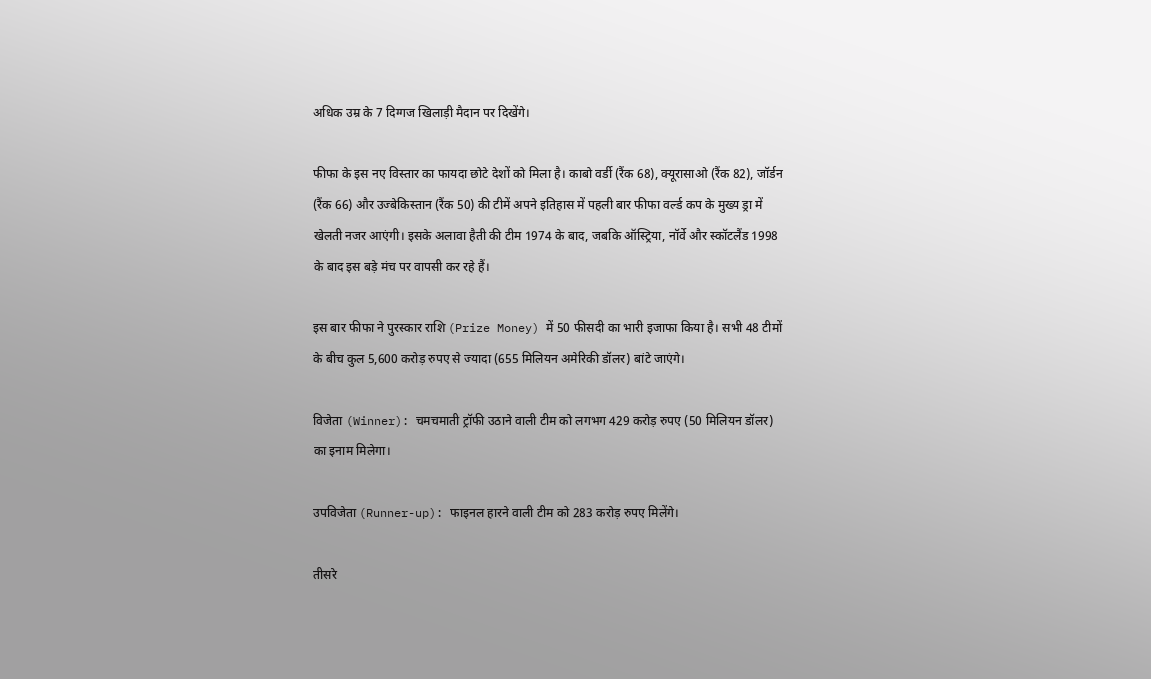अधिक उम्र के 7 दिग्गज खिलाड़ी मैदान पर दिखेंगे।

फीफा के इस नए विस्तार का फायदा छोटे देशों को मिला है। काबो वर्डी (रैंक 68), क्यूरासाओ (रैंक 82), जॉर्डन (रैंक 66) और उज्बेकिस्तान (रैंक 50) की टीमें अपने इतिहास में पहली बार फीफा वर्ल्ड कप के मुख्य ड्रा में खेलती नजर आएंगी। इसके अलावा हैती की टीम 1974 के बाद, जबकि ऑस्ट्रिया, नॉर्वे और स्कॉटलैंड 1998 के बाद इस बड़े मंच पर वापसी कर रहे हैं।

इस बार फीफा ने पुरस्कार राशि (Prize Money) में 50 फीसदी का भारी इजाफा किया है। सभी 48 टीमों के बीच कुल 5,600 करोड़ रुपए से ज्यादा (655 मिलियन अमेरिकी डॉलर) बांटे जाएंगे।

विजेता (Winner): चमचमाती ट्रॉफी उठाने वाली टीम को लगभग 429 करोड़ रुपए (50 मिलियन डॉलर) का इनाम मिलेगा।

उपविजेता (Runner-up): फाइनल हारने वाली टीम को 283 करोड़ रुपए मिलेंगे।

तीसरे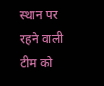स्थान पर रहने वाली टीम को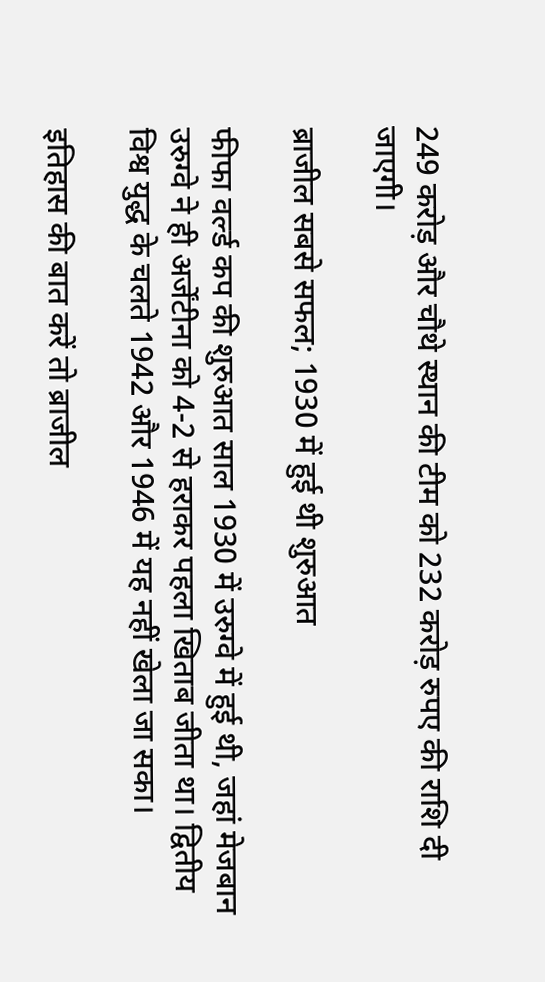249 करोड़ और चौथे स्थान की टीम को 232 करोड़ रुपए की राशि दी जाएगी।

ब्राजील सबसे सफल; 1930 में हुई थी शुरुआत

फीफा वर्ल्ड कप की शुरुआत साल 1930 में उरुग्वे में हुई थी, जहां मेजबान उरुग्वे ने ही अर्जेंटीना को 4-2 से हराकर पहला खिताब जीता था। द्वितीय विश्व युद्ध के चलते 1942 और 1946 में यह नहीं खेला जा सका।

इतिहास की बात करें तो ब्राजील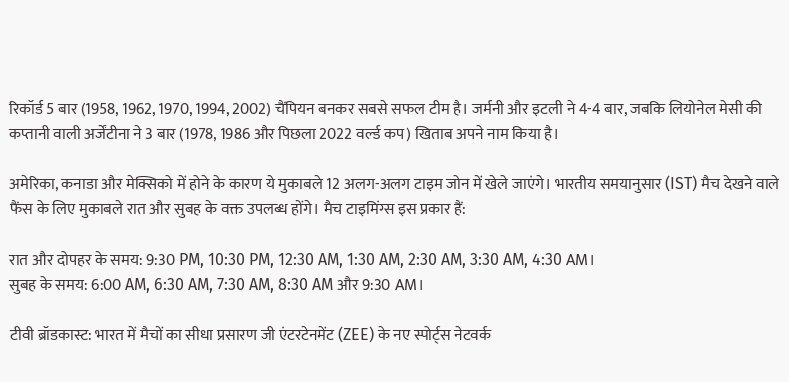रिकॉर्ड 5 बार (1958, 1962, 1970, 1994, 2002) चैंपियन बनकर सबसे सफल टीम है। जर्मनी और इटली ने 4-4 बार, जबकि लियोनेल मेसी की कप्तानी वाली अर्जेंटीना ने 3 बार (1978, 1986 और पिछला 2022 वर्ल्ड कप) खिताब अपने नाम किया है।

अमेरिका, कनाडा और मेक्सिको में होने के कारण ये मुकाबले 12 अलग-अलग टाइम जोन में खेले जाएंगे। भारतीय समयानुसार (IST) मैच देखने वाले फैंस के लिए मुकाबले रात और सुबह के वक्त उपलब्ध होंगे। मैच टाइमिंग्स इस प्रकार हैं:

रात और दोपहर के समय: 9:30 PM, 10:30 PM, 12:30 AM, 1:30 AM, 2:30 AM, 3:30 AM, 4:30 AM।
सुबह के समय: 6:00 AM, 6:30 AM, 7:30 AM, 8:30 AM और 9:30 AM।

टीवी ब्रॉडकास्ट: भारत में मैचों का सीधा प्रसारण जी एंटरटेनमेंट (ZEE) के नए स्पोर्ट्स नेटवर्क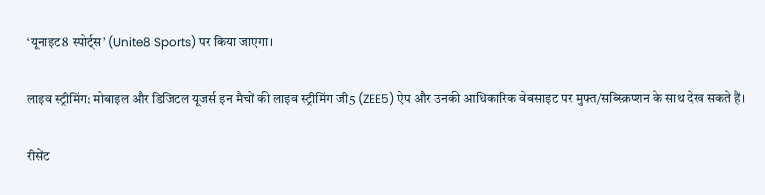‘यूनाइट8 स्पोर्ट्स’ (Unite8 Sports) पर किया जाएगा।

लाइव स्ट्रीमिंग: मोबाइल और डिजिटल यूजर्स इन मैचों की लाइव स्ट्रीमिंग जी5 (ZEE5) ऐप और उनकी आधिकारिक वेबसाइट पर मुफ्त/सब्स्क्रिप्शन के साथ देख सकते हैं।

रीसेंट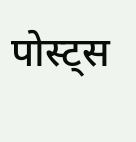पोस्ट्स